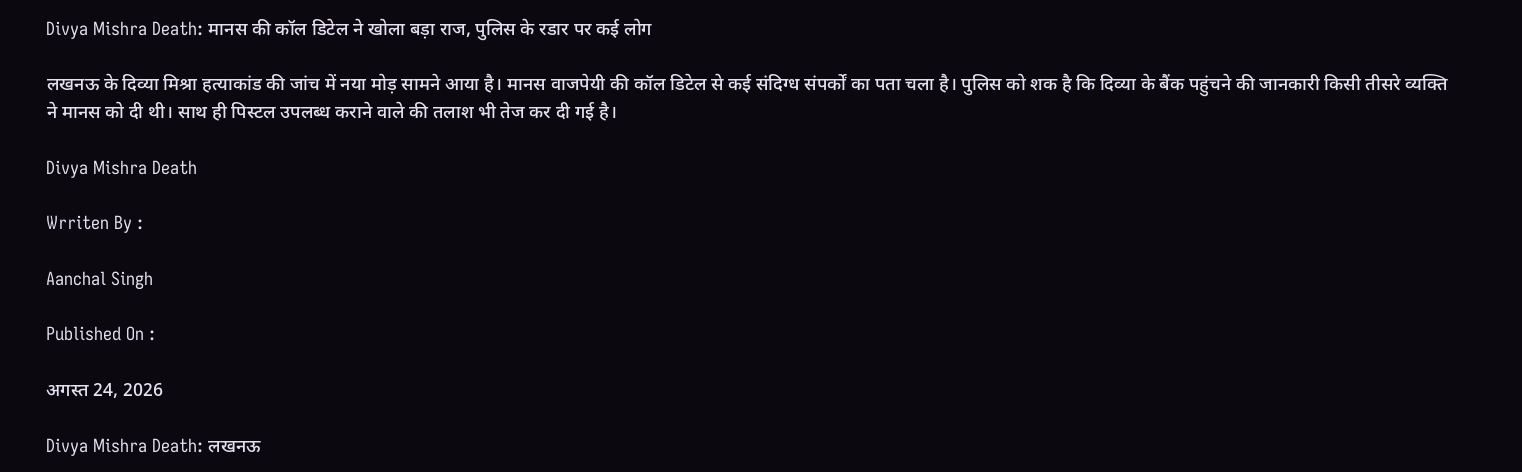Divya Mishra Death: मानस की कॉल डिटेल ने खोला बड़ा राज, पुलिस के रडार पर कई लोग

लखनऊ के दिव्या मिश्रा हत्याकांड की जांच में नया मोड़ सामने आया है। मानस वाजपेयी की कॉल डिटेल से कई संदिग्ध संपर्कों का पता चला है। पुलिस को शक है कि दिव्या के बैंक पहुंचने की जानकारी किसी तीसरे व्यक्ति ने मानस को दी थी। साथ ही पिस्टल उपलब्ध कराने वाले की तलाश भी तेज कर दी गई है।

Divya Mishra Death

Wrriten By :

Aanchal Singh

Published On :

अगस्त 24, 2026

Divya Mishra Death: लखनऊ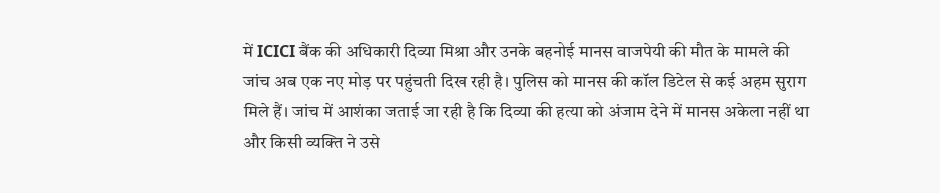में ICICI बैंक की अधिकारी दिव्या मिश्रा और उनके बहनोई मानस वाजपेयी की मौत के मामले की जांच अब एक नए मोड़ पर पहुंचती दिख रही है। पुलिस को मानस की कॉल डिटेल से कई अहम सुराग मिले हैं। जांच में आशंका जताई जा रही है कि दिव्या की हत्या को अंजाम देने में मानस अकेला नहीं था और किसी व्यक्ति ने उसे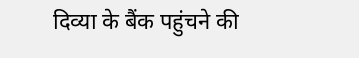दिव्या के बैंक पहुंचने की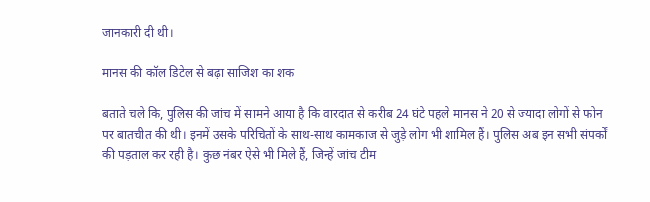जानकारी दी थी।

मानस की कॉल डिटेल से बढ़ा साजिश का शक

बताते चले कि, पुलिस की जांच में सामने आया है कि वारदात से करीब 24 घंटे पहले मानस ने 20 से ज्यादा लोगों से फोन पर बातचीत की थी। इनमें उसके परिचितों के साथ-साथ कामकाज से जुड़े लोग भी शामिल हैं। पुलिस अब इन सभी संपर्कों की पड़ताल कर रही है। कुछ नंबर ऐसे भी मिले हैं, जिन्हें जांच टीम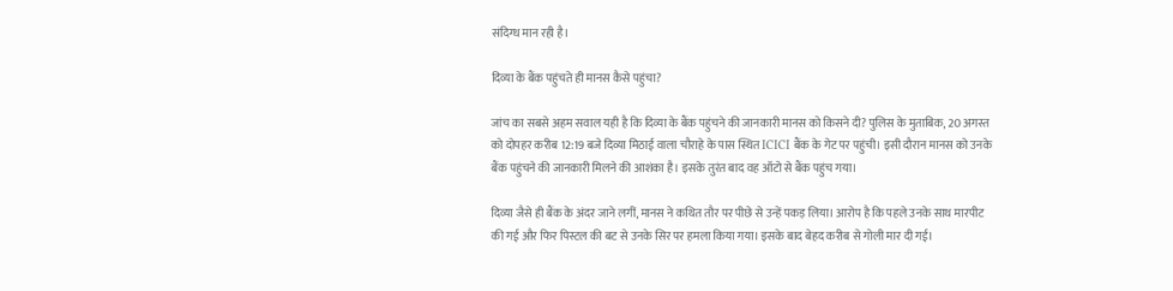संदिग्ध मान रही है।

दिव्या के बैंक पहुंचते ही मानस कैसे पहुंचा?

जांच का सबसे अहम सवाल यही है कि दिव्या के बैंक पहुंचने की जानकारी मानस को किसने दी? पुलिस के मुताबिक, 20 अगस्त को दोपहर करीब 12:19 बजे दिव्या मिठाई वाला चौराहे के पास स्थित ICICI बैंक के गेट पर पहुंची। इसी दौरान मानस को उनके बैंक पहुंचने की जानकारी मिलने की आशंका है। इसके तुरंत बाद वह ऑटो से बैंक पहुंच गया।

दिव्या जैसे ही बैंक के अंदर जाने लगीं, मानस ने कथित तौर पर पीछे से उन्हें पकड़ लिया। आरोप है कि पहले उनके साथ मारपीट की गई और फिर पिस्टल की बट से उनके सिर पर हमला किया गया। इसके बाद बेहद करीब से गोली मार दी गई।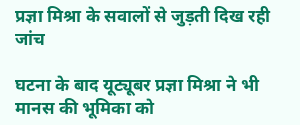प्रज्ञा मिश्रा के सवालों से जुड़ती दिख रही जांच

घटना के बाद यूट्यूबर प्रज्ञा मिश्रा ने भी मानस की भूमिका को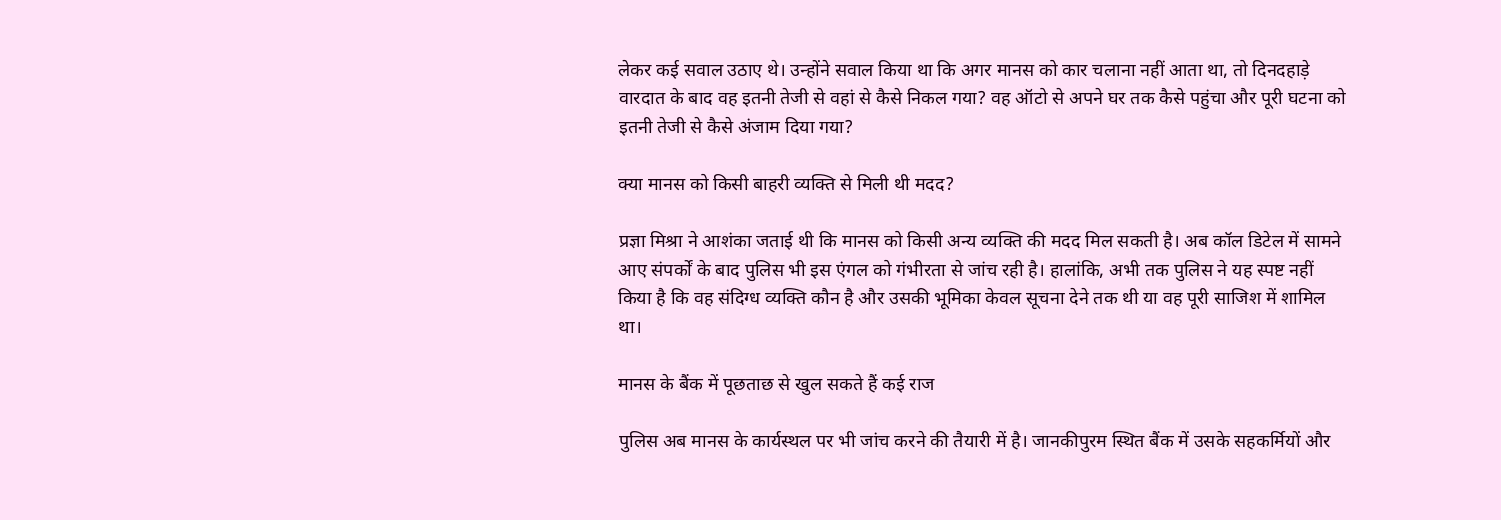लेकर कई सवाल उठाए थे। उन्होंने सवाल किया था कि अगर मानस को कार चलाना नहीं आता था, तो दिनदहाड़े वारदात के बाद वह इतनी तेजी से वहां से कैसे निकल गया? वह ऑटो से अपने घर तक कैसे पहुंचा और पूरी घटना को इतनी तेजी से कैसे अंजाम दिया गया?

क्या मानस को किसी बाहरी व्यक्ति से मिली थी मदद?

प्रज्ञा मिश्रा ने आशंका जताई थी कि मानस को किसी अन्य व्यक्ति की मदद मिल सकती है। अब कॉल डिटेल में सामने आए संपर्कों के बाद पुलिस भी इस एंगल को गंभीरता से जांच रही है। हालांकि, अभी तक पुलिस ने यह स्पष्ट नहीं किया है कि वह संदिग्ध व्यक्ति कौन है और उसकी भूमिका केवल सूचना देने तक थी या वह पूरी साजिश में शामिल था।

मानस के बैंक में पूछताछ से खुल सकते हैं कई राज

पुलिस अब मानस के कार्यस्थल पर भी जांच करने की तैयारी में है। जानकीपुरम स्थित बैंक में उसके सहकर्मियों और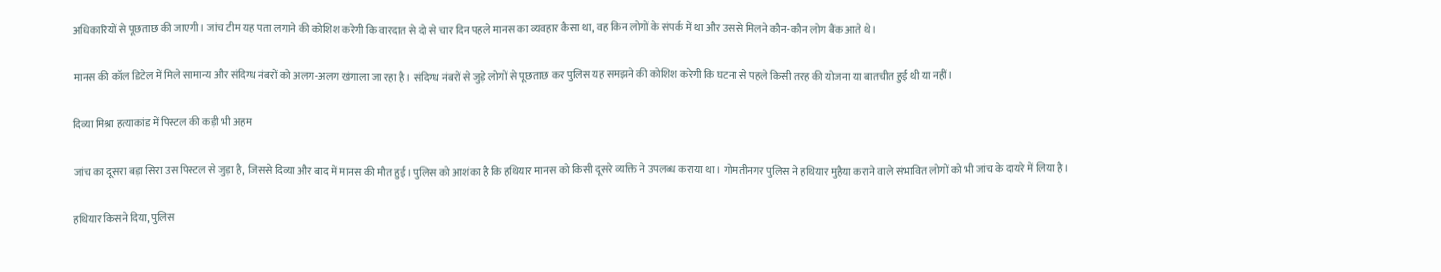अधिकारियों से पूछताछ की जाएगी। जांच टीम यह पता लगाने की कोशिश करेगी कि वारदात से दो से चार दिन पहले मानस का व्यवहार कैसा था, वह किन लोगों के संपर्क में था और उससे मिलने कौन-कौन लोग बैंक आते थे।

मानस की कॉल डिटेल में मिले सामान्य और संदिग्ध नंबरों को अलग-अलग खंगाला जा रहा है। संदिग्ध नंबरों से जुड़े लोगों से पूछताछ कर पुलिस यह समझने की कोशिश करेगी कि घटना से पहले किसी तरह की योजना या बातचीत हुई थी या नहीं।

दिव्या मिश्रा हत्याकांड में पिस्टल की कड़ी भी अहम

जांच का दूसरा बड़ा सिरा उस पिस्टल से जुड़ा है, जिससे दिव्या और बाद में मानस की मौत हुई। पुलिस को आशंका है कि हथियार मानस को किसी दूसरे व्यक्ति ने उपलब्ध कराया था। गोमतीनगर पुलिस ने हथियार मुहैया कराने वाले संभावित लोगों को भी जांच के दायरे में लिया है।

हथियार किसने दिया, पुलिस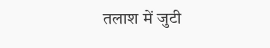तलाश में जुटी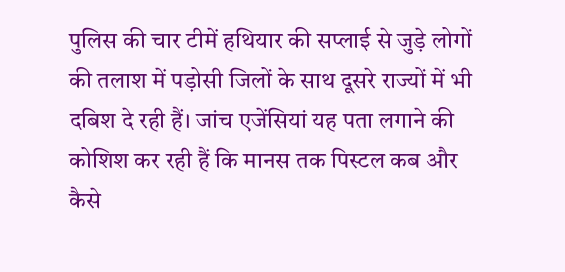पुलिस की चार टीमें हथियार की सप्लाई से जुड़े लोगों की तलाश में पड़ोसी जिलों के साथ दूसरे राज्यों में भी दबिश दे रही हैं। जांच एजेंसियां यह पता लगाने की कोशिश कर रही हैं कि मानस तक पिस्टल कब और कैसे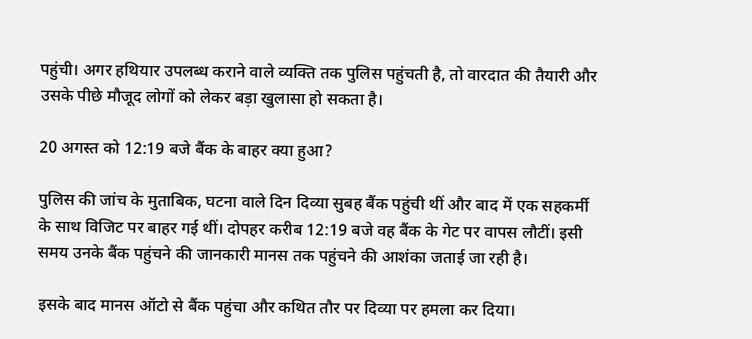पहुंची। अगर हथियार उपलब्ध कराने वाले व्यक्ति तक पुलिस पहुंचती है, तो वारदात की तैयारी और उसके पीछे मौजूद लोगों को लेकर बड़ा खुलासा हो सकता है।

20 अगस्त को 12:19 बजे बैंक के बाहर क्या हुआ?

पुलिस की जांच के मुताबिक, घटना वाले दिन दिव्या सुबह बैंक पहुंची थीं और बाद में एक सहकर्मी के साथ विजिट पर बाहर गई थीं। दोपहर करीब 12:19 बजे वह बैंक के गेट पर वापस लौटीं। इसी समय उनके बैंक पहुंचने की जानकारी मानस तक पहुंचने की आशंका जताई जा रही है।

इसके बाद मानस ऑटो से बैंक पहुंचा और कथित तौर पर दिव्या पर हमला कर दिया।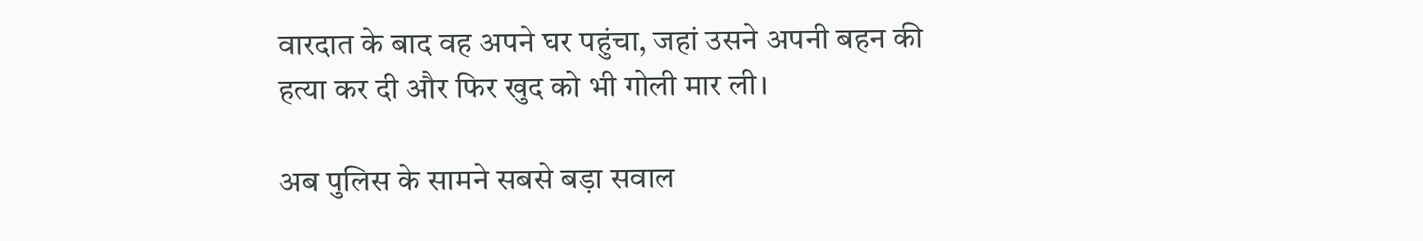वारदात के बाद वह अपने घर पहुंचा, जहां उसने अपनी बहन की हत्या कर दी और फिर खुद को भी गोली मार ली।

अब पुलिस के सामने सबसे बड़ा सवाल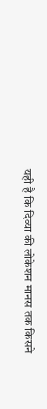यही है कि दिव्या की लोकेशन मानस तक किसने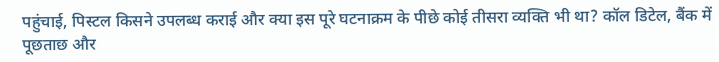पहुंचाई, पिस्टल किसने उपलब्ध कराई और क्या इस पूरे घटनाक्रम के पीछे कोई तीसरा व्यक्ति भी था? कॉल डिटेल, बैंक में पूछताछ और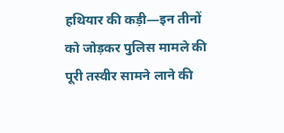हथियार की कड़ी—इन तीनों को जोड़कर पुलिस मामले की पूरी तस्वीर सामने लाने की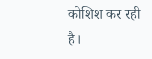कोशिश कर रही है।